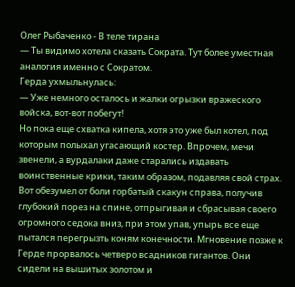Олег Рыбаченко - В теле тирана
— Ты видимо хотела сказать Сократа. Тут более уместная аналогия именно с Сократом.
Герда ухмыльнулась:
— Уже немного осталось и жалки огрызки вражеского войска, вот-вот побегут!
Но пока еще схватка кипела, хотя это уже был котел, под которым полыхал угасающий костер. Впрочем, мечи звенели, а вурдалаки даже старались издавать воинственные крики, таким образом, подавляя свой страх. Вот обезумел от боли горбатый скакун справа, получив глубокий порез на спине, отпрыгивая и сбрасывая своего огромного седока вниз, при этом упав, упырь все еще пытался перегрызть коням конечности. Мгновение позже к Герде прорвалось четверо всадников гигантов. Они сидели на вышитых золотом и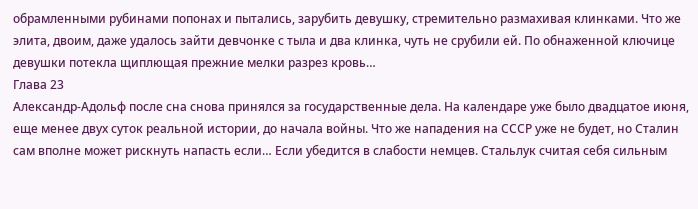обрамленными рубинами попонах и пытались, зарубить девушку, стремительно размахивая клинками. Что же элита, двоим, даже удалось зайти девчонке с тыла и два клинка, чуть не срубили ей. По обнаженной ключице девушки потекла щиплющая прежние мелки разрез кровь…
Глава 23
Александр-Адольф после сна снова принялся за государственные дела. На календаре уже было двадцатое июня, еще менее двух суток реальной истории, до начала войны. Что же нападения на СССР уже не будет, но Сталин сам вполне может рискнуть напасть если… Если убедится в слабости немцев. Стальлук считая себя сильным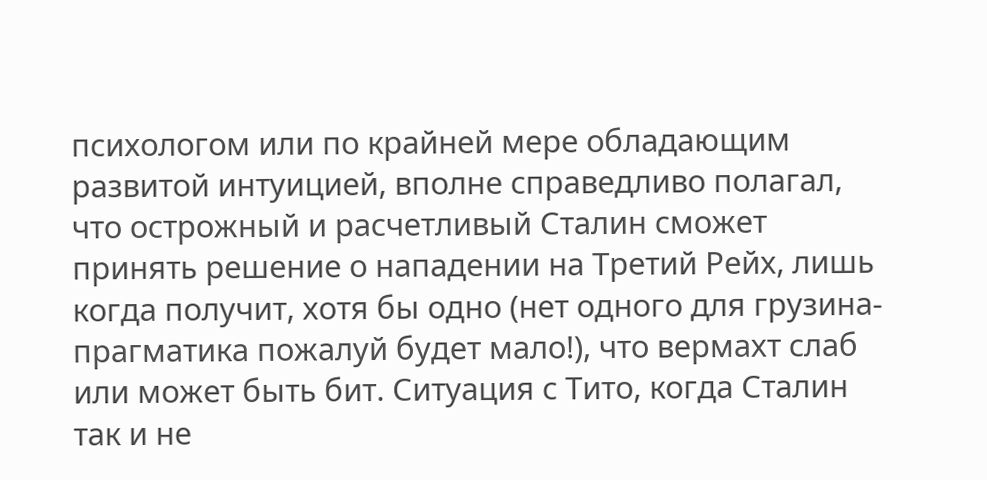психологом или по крайней мере обладающим развитой интуицией, вполне справедливо полагал, что острожный и расчетливый Сталин сможет принять решение о нападении на Третий Рейх, лишь когда получит, хотя бы одно (нет одного для грузина-прагматика пожалуй будет мало!), что вермахт слаб или может быть бит. Ситуация с Тито, когда Сталин так и не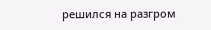решился на разгром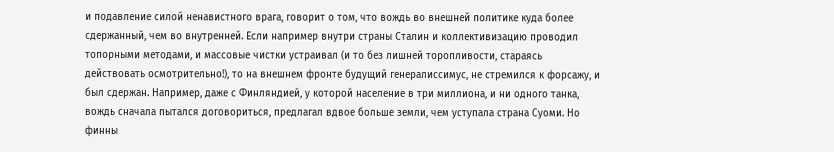и подавление силой ненавистного врага, говорит о том, что вождь во внешней политике куда более сдержанный, чем во внутренней. Если например внутри страны Сталин и коллективизацию проводил топорными методами, и массовые чистки устраивал (и то без лишней торопливости, стараясь действовать осмотрительно!), то на внешнем фронте будущий генералиссимус, не стремился к форсажу, и был сдержан. Например, даже с Финляндией, у которой население в три миллиона, и ни одного танка, вождь сначала пытался договориться, предлагал вдвое больше земли, чем уступала страна Суоми. Но финны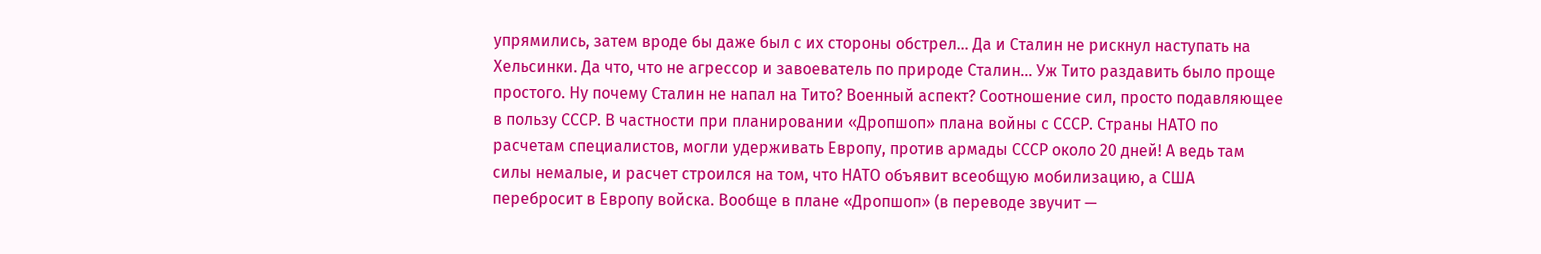упрямились, затем вроде бы даже был с их стороны обстрел… Да и Сталин не рискнул наступать на Хельсинки. Да что, что не агрессор и завоеватель по природе Сталин… Уж Тито раздавить было проще простого. Ну почему Сталин не напал на Тито? Военный аспект? Соотношение сил, просто подавляющее в пользу СССР. В частности при планировании «Дропшоп» плана войны с СССР. Страны НАТО по расчетам специалистов, могли удерживать Европу, против армады СССР около 20 дней! А ведь там силы немалые, и расчет строился на том, что НАТО объявит всеобщую мобилизацию, а США перебросит в Европу войска. Вообще в плане «Дропшоп» (в переводе звучит —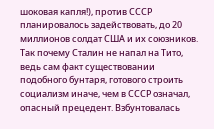шоковая капля!), против СССР планировалось задействовать, до 20 миллионов солдат США и их союзников.
Так почему Сталин не напал на Тито, ведь сам факт существовании подобного бунтаря, готового строить социализм иначе, чем в СССР означал, опасный прецедент. Взбунтовалась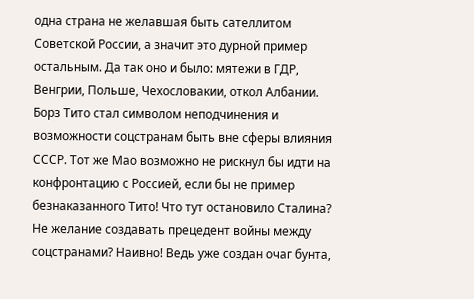одна страна не желавшая быть сателлитом Советской России, а значит это дурной пример остальным. Да так оно и было: мятежи в ГДР, Венгрии, Польше, Чехословакии, откол Албании. Борз Тито стал символом неподчинения и возможности соцстранам быть вне сферы влияния СССР. Тот же Мао возможно не рискнул бы идти на конфронтацию с Россией, если бы не пример безнаказанного Тито! Что тут остановило Сталина? Не желание создавать прецедент войны между соцстранами? Наивно! Ведь уже создан очаг бунта,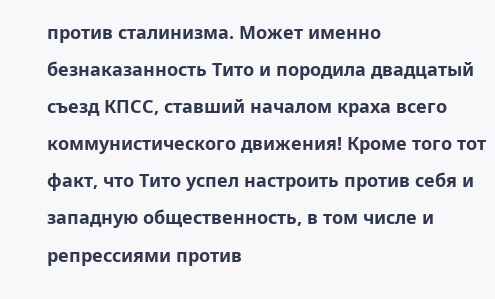против сталинизма. Может именно безнаказанность Тито и породила двадцатый съезд КПСС, ставший началом краха всего коммунистического движения! Кроме того тот факт, что Тито успел настроить против себя и западную общественность, в том числе и репрессиями против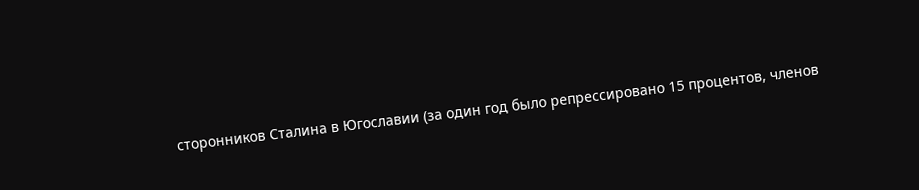сторонников Сталина в Югославии (за один год было репрессировано 15 процентов, членов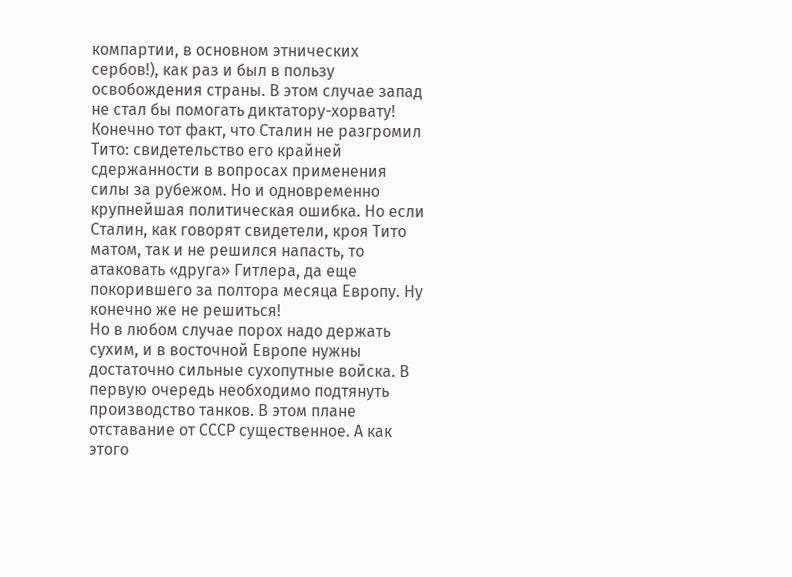компартии, в основном этнических сербов!), как раз и был в пользу освобождения страны. В этом случае запад не стал бы помогать диктатору-хорвату! Конечно тот факт, что Сталин не разгромил Тито: свидетельство его крайней сдержанности в вопросах применения силы за рубежом. Но и одновременно крупнейшая политическая ошибка. Но если Сталин, как говорят свидетели, кроя Тито матом, так и не решился напасть, то атаковать «друга» Гитлера, да еще покорившего за полтора месяца Европу. Ну конечно же не решиться!
Но в любом случае порох надо держать сухим, и в восточной Европе нужны достаточно сильные сухопутные войска. В первую очередь необходимо подтянуть производство танков. В этом плане отставание от СССР существенное. А как этого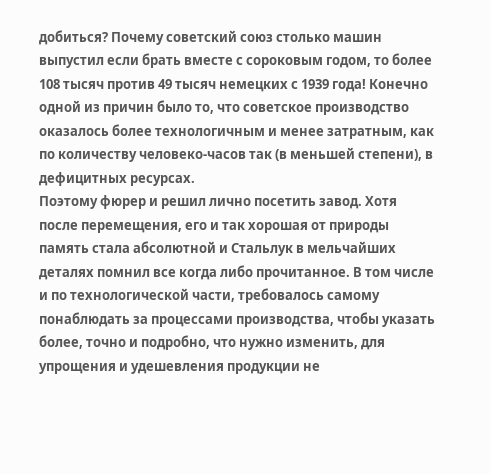добиться? Почему советский союз столько машин выпустил если брать вместе с сороковым годом, то более 108 тысяч против 49 тысяч немецких с 1939 года! Конечно одной из причин было то, что советское производство оказалось более технологичным и менее затратным, как по количеству человеко-часов так (в меньшей степени), в дефицитных ресурсах.
Поэтому фюрер и решил лично посетить завод. Хотя после перемещения, его и так хорошая от природы память стала абсолютной и Стальлук в мельчайших деталях помнил все когда либо прочитанное. В том числе и по технологической части, требовалось самому понаблюдать за процессами производства, чтобы указать более, точно и подробно, что нужно изменить, для упрощения и удешевления продукции не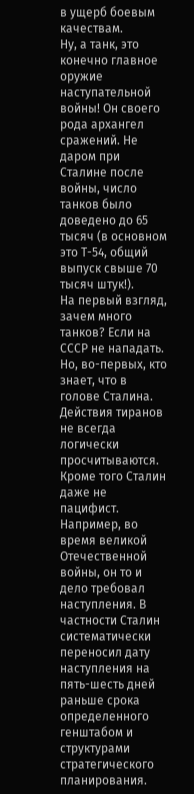в ущерб боевым качествам.
Ну, а танк, это конечно главное оружие наступательной войны! Он своего рода архангел сражений. Не даром при Сталине после войны, число танков было доведено до 65 тысяч (в основном это Т-54, общий выпуск свыше 70 тысяч штук!).
На первый взгляд, зачем много танков? Если на СССР не нападать. Но, во-первых, кто знает, что в голове Сталина. Действия тиранов не всегда логически просчитываются. Кроме того Сталин даже не пацифист. Например, во время великой Отечественной войны, он то и дело требовал наступления. В частности Сталин систематически переносил дату наступления на пять-шесть дней раньше срока определенного генштабом и структурами стратегического планирования.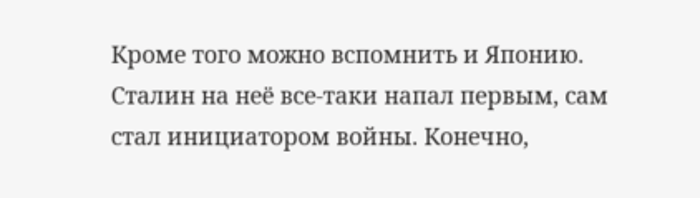Кроме того можно вспомнить и Японию. Сталин на неё все-таки напал первым, сам стал инициатором войны. Конечно,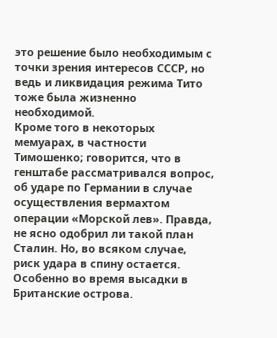это решение было необходимым с точки зрения интересов СССР, но ведь и ликвидация режима Тито тоже была жизненно необходимой.
Кроме того в некоторых мемуарах, в частности Тимошенко; говорится, что в генштабе рассматривался вопрос, об ударе по Германии в случае осуществления вермахтом операции «Морской лев». Правда, не ясно одобрил ли такой план Сталин. Но, во всяком случае, риск удара в спину остается. Особенно во время высадки в Британские острова.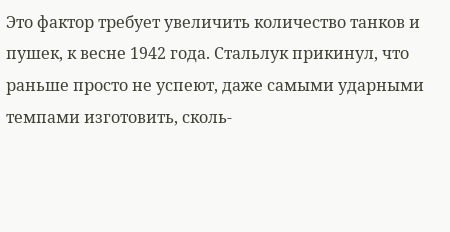Это фактор требует увеличить количество танков и пушек, к весне 1942 года. Стальлук прикинул, что раньше просто не успеют, даже самыми ударными темпами изготовить, сколь-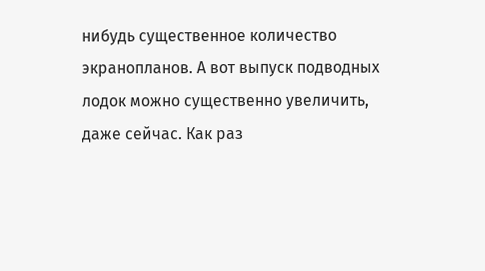нибудь существенное количество экранопланов. А вот выпуск подводных лодок можно существенно увеличить, даже сейчас. Как раз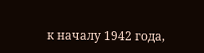к началу 1942 года,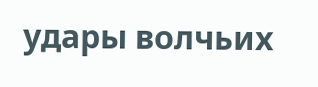удары волчьих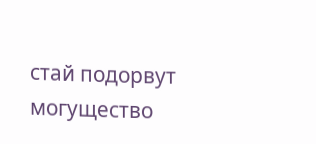стай подорвут могущество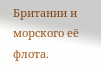Британии и морского её флота.